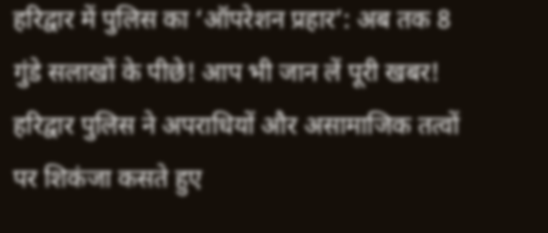हरिद्वार में पुलिस का ‘ऑपरेशन प्रहार’: अब तक 8 गुंडे सलाखों के पीछे! आप भी जान लें पूरी खबर!
हरिद्वार पुलिस ने अपराधियों और असामाजिक तत्वों पर शिकंजा कसते हुए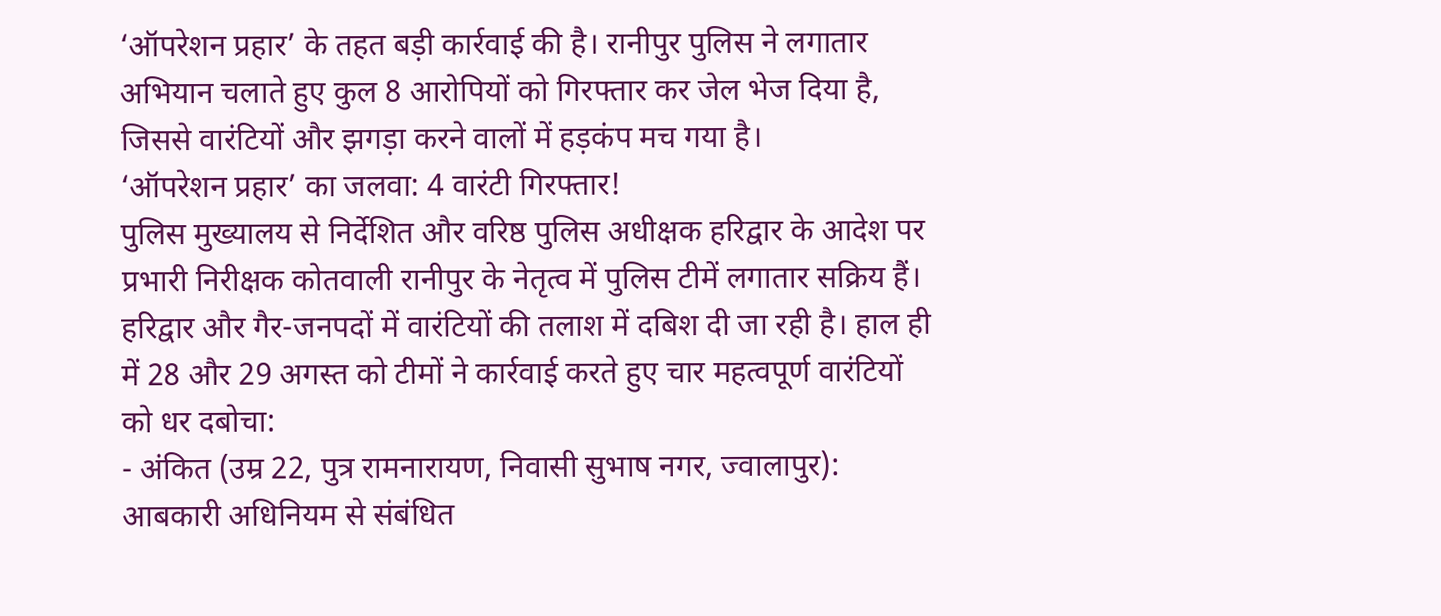‘ऑपरेशन प्रहार’ के तहत बड़ी कार्रवाई की है। रानीपुर पुलिस ने लगातार अभियान चलाते हुए कुल 8 आरोपियों को गिरफ्तार कर जेल भेज दिया है, जिससे वारंटियों और झगड़ा करने वालों में हड़कंप मच गया है।
‘ऑपरेशन प्रहार’ का जलवा: 4 वारंटी गिरफ्तार!
पुलिस मुख्यालय से निर्देशित और वरिष्ठ पुलिस अधीक्षक हरिद्वार के आदेश पर प्रभारी निरीक्षक कोतवाली रानीपुर के नेतृत्व में पुलिस टीमें लगातार सक्रिय हैं। हरिद्वार और गैर-जनपदों में वारंटियों की तलाश में दबिश दी जा रही है। हाल ही में 28 और 29 अगस्त को टीमों ने कार्रवाई करते हुए चार महत्वपूर्ण वारंटियों को धर दबोचा:
- अंकित (उम्र 22, पुत्र रामनारायण, निवासी सुभाष नगर, ज्वालापुर): आबकारी अधिनियम से संबंधित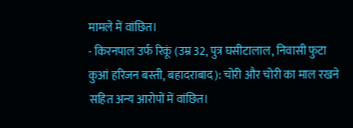मामले में वांछित।
- किरनपाल उर्फ रिकूं (उम्र 32, पुत्र घसीटालाल, निवासी फुटा कुआं हरिजन बस्ती, बहादराबाद): चोरी और चोरी का माल रखने सहित अन्य आरोपों में वांछित।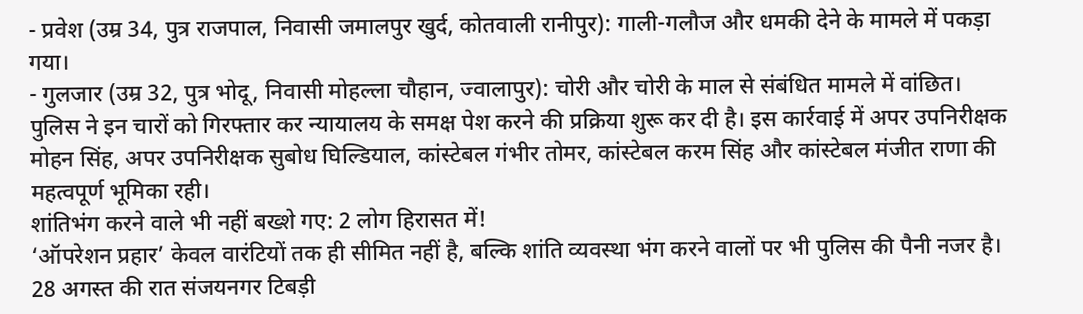- प्रवेश (उम्र 34, पुत्र राजपाल, निवासी जमालपुर खुर्द, कोतवाली रानीपुर): गाली-गलौज और धमकी देने के मामले में पकड़ा गया।
- गुलजार (उम्र 32, पुत्र भोदू, निवासी मोहल्ला चौहान, ज्वालापुर): चोरी और चोरी के माल से संबंधित मामले में वांछित।
पुलिस ने इन चारों को गिरफ्तार कर न्यायालय के समक्ष पेश करने की प्रक्रिया शुरू कर दी है। इस कार्रवाई में अपर उपनिरीक्षक मोहन सिंह, अपर उपनिरीक्षक सुबोध घिल्डियाल, कांस्टेबल गंभीर तोमर, कांस्टेबल करम सिंह और कांस्टेबल मंजीत राणा की महत्वपूर्ण भूमिका रही।
शांतिभंग करने वाले भी नहीं बख्शे गए: 2 लोग हिरासत में!
‘ऑपरेशन प्रहार’ केवल वारंटियों तक ही सीमित नहीं है, बल्कि शांति व्यवस्था भंग करने वालों पर भी पुलिस की पैनी नजर है। 28 अगस्त की रात संजयनगर टिबड़ी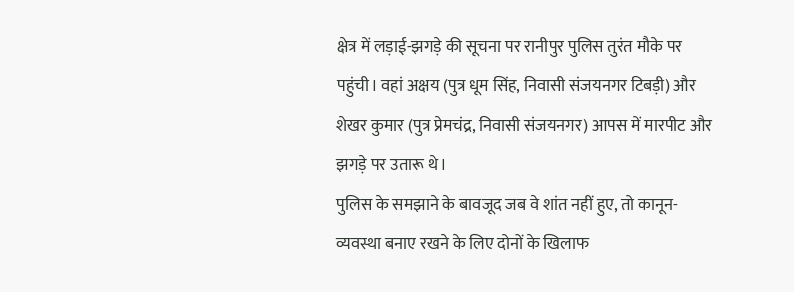क्षेत्र में लड़ाई-झगड़े की सूचना पर रानीपुर पुलिस तुरंत मौके पर पहुंची। वहां अक्षय (पुत्र धूम सिंह, निवासी संजयनगर टिबड़ी) और शेखर कुमार (पुत्र प्रेमचंद्र, निवासी संजयनगर) आपस में मारपीट और झगड़े पर उतारू थे।
पुलिस के समझाने के बावजूद जब वे शांत नहीं हुए, तो कानून-व्यवस्था बनाए रखने के लिए दोनों के खिलाफ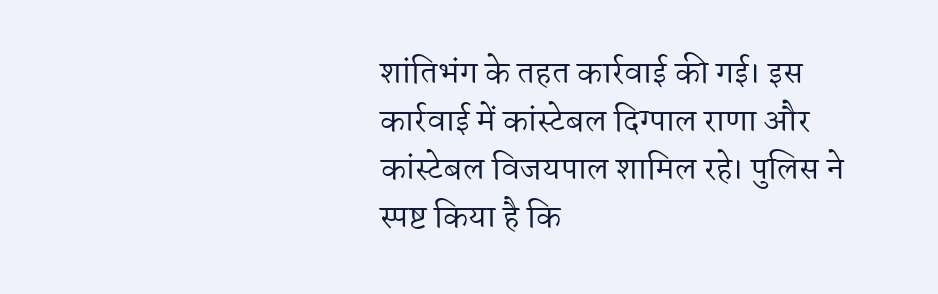शांतिभंग के तहत कार्रवाई की गई। इस कार्रवाई में कांस्टेबल दिग्पाल राणा और कांस्टेबल विजयपाल शामिल रहे। पुलिस ने स्पष्ट किया है कि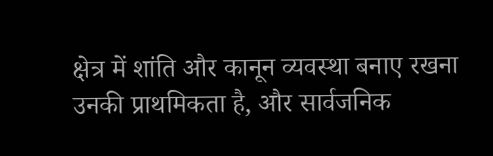क्षेत्र में शांति और कानून व्यवस्था बनाए रखना उनकी प्राथमिकता है, और सार्वजनिक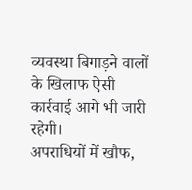व्यवस्था बिगाड़ने वालों के खिलाफ ऐसी कार्रवाई आगे भी जारी रहेगी।
अपराधियों में खौफ,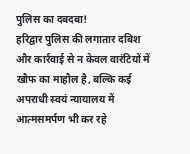पुलिस का दबदबा!
हरिद्वार पुलिस की लगातार दबिश और कार्रवाई से न केवल वारंटियों में खौफ का माहौल है, बल्कि कई अपराधी स्वयं न्यायालय में आत्मसमर्पण भी कर रहे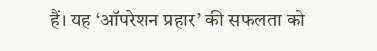हैं। यह ‘ऑपरेशन प्रहार’ की सफलता को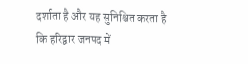दर्शाता है और यह सुनिश्चित करता है कि हरिद्वार जनपद में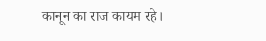कानून का राज कायम रहे।